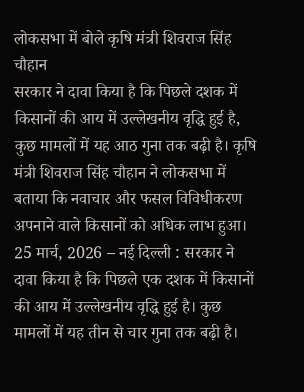लोकसभा में बोले कृषि मंत्री शिवराज सिंह चौहान
सरकार ने दावा किया है कि पिछले दशक में किसानों की आय में उल्लेखनीय वृद्धि हुई है, कुछ मामलों में यह आठ गुना तक बढ़ी है। कृषि मंत्री शिवराज सिंह चौहान ने लोकसभा में बताया कि नवाचार और फसल विविधीकरण अपनाने वाले किसानों को अधिक लाभ हुआ।
25 मार्च, 2026 – नई दिल्ली : सरकार ने दावा किया है कि पिछले एक दशक में किसानों की आय में उल्लेखनीय वृद्धि हुई है। कुछ मामलों में यह तीन से चार गुना तक बढ़ी है।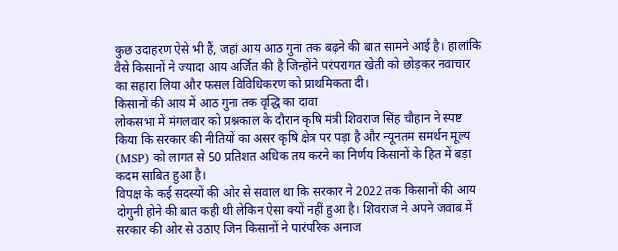कुछ उदाहरण ऐसे भी हैं, जहां आय आठ गुना तक बढ़ने की बात सामने आई है। हालांकि वैसे किसानों ने ज्यादा आय अर्जित की है जिन्होंने परंपरागत खेती को छोड़कर नवाचार का सहारा लिया और फसल विविधिकरण को प्राथमिकता दी।
किसानों की आय में आठ गुना तक वृद्धि का दावा
लोकसभा में मंगलवार को प्रश्नकाल के दौरान कृषि मंत्री शिवराज सिंह चौहान ने स्पष्ट किया कि सरकार की नीतियों का असर कृषि क्षेत्र पर पड़ा है और न्यूनतम समर्थन मूल्य (MSP) को लागत से 50 प्रतिशत अधिक तय करने का निर्णय किसानों के हित में बड़ा कदम साबित हुआ है।
विपक्ष के कई सदस्यों की ओर से सवाल था कि सरकार ने 2022 तक किसानों की आय दोगुनी होने की बात कही थी लेकिन ऐसा क्यों नहीं हुआ है। शिवराज ने अपने जवाब में सरकार की ओर से उठाए जिन किसानों ने पारंपरिक अनाज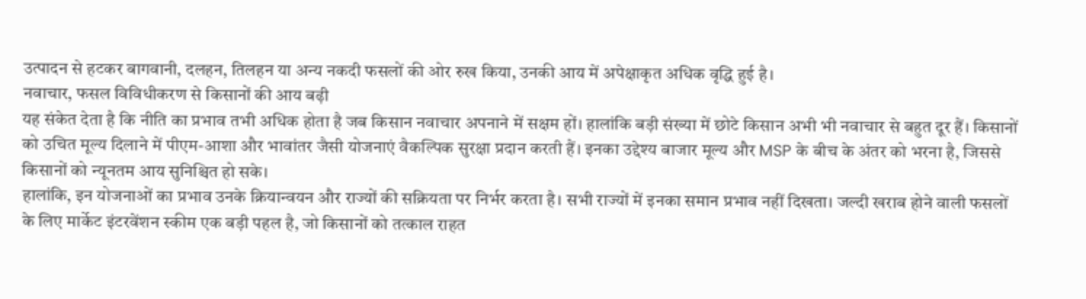उत्पादन से हटकर बागवानी, दलहन, तिलहन या अन्य नकदी फसलों की ओर रुख किया, उनकी आय में अपेक्षाकृत अधिक वृद्धि हुई है।
नवाचार, फसल विविधीकरण से किसानों की आय बढ़ी
यह संकेत देता है कि नीति का प्रभाव तभी अधिक होता है जब किसान नवाचार अपनाने में सक्षम हों। हालांकि बड़ी संख्या में छोटे किसान अभी भी नवाचार से बहुत दूर हैं। किसानों को उचित मूल्य दिलाने में पीएम-आशा और भावांतर जैसी योजनाएं वैकल्पिक सुरक्षा प्रदान करती हैं। इनका उद्देश्य बाजार मूल्य और MSP के बीच के अंतर को भरना है, जिससे किसानों को न्यूनतम आय सुनिश्चित हो सके।
हालांकि, इन योजनाओं का प्रभाव उनके क्रियान्वयन और राज्यों की सक्रियता पर निर्भर करता है। सभी राज्यों में इनका समान प्रभाव नहीं दिखता। जल्दी खराब होने वाली फसलों के लिए मार्केट इंटरवेंशन स्कीम एक बड़ी पहल है, जो किसानों को तत्काल राहत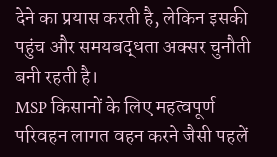देने का प्रयास करती है, लेकिन इसकी पहुंच और समयबद्धता अक्सर चुनौती बनी रहती है।
MSP किसानों के लिए महत्वपूर्ण
परिवहन लागत वहन करने जैसी पहलें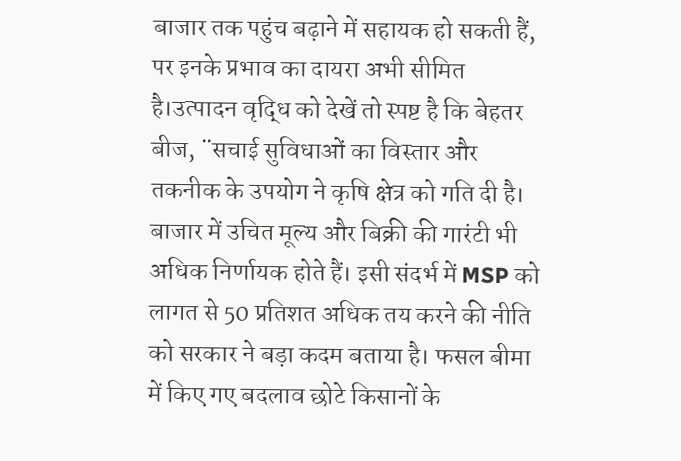बाजार तक पहुंच बढ़ाने में सहायक हो सकती हैं, पर इनके प्रभाव का दायरा अभी सीमित है।उत्पादन वृद्धि को देखें तो स्पष्ट है कि बेहतर बीज, ¨सचाई सुविधाओं का विस्तार और तकनीक के उपयोग ने कृषि क्षेत्र को गति दी है।
बाजार में उचित मूल्य और बिक्री की गारंटी भी अधिक निर्णायक होते हैं। इसी संदर्भ में MSP को लागत से 50 प्रतिशत अधिक तय करने की नीति को सरकार ने बड़ा कदम बताया है। फसल बीमा में किए गए बदलाव छोटे किसानों के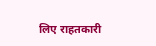लिए राहतकारी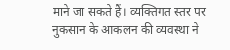माने जा सकते हैं। व्यक्तिगत स्तर पर नुकसान के आकलन की व्यवस्था ने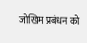जोखिम प्रबंधन को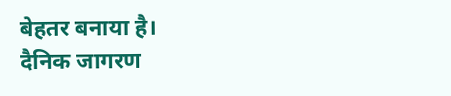बेहतर बनाया है।
दैनिक जागरण